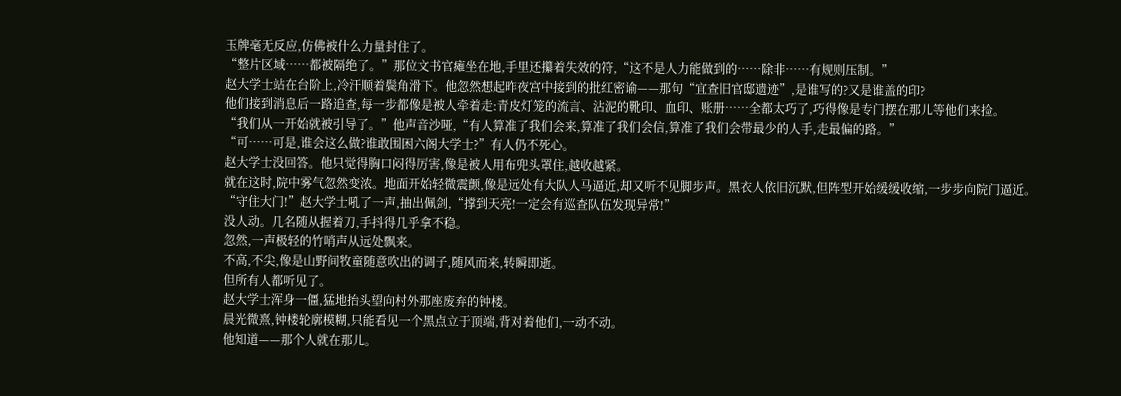玉牌毫无反应,仿佛被什么力量封住了。
“整片区域……都被隔绝了。”那位文书官瘫坐在地,手里还攥着失效的符,“这不是人力能做到的……除非……有规则压制。”
赵大学士站在台阶上,冷汗顺着鬓角滑下。他忽然想起昨夜宫中接到的批红密谕——那句“宜查旧官邸遗迹”,是谁写的?又是谁盖的印?
他们接到消息后一路追查,每一步都像是被人牵着走:青皮灯笼的流言、沾泥的靴印、血印、账册……全都太巧了,巧得像是专门摆在那儿等他们来捡。
“我们从一开始就被引导了。”他声音沙哑,“有人算准了我们会来,算准了我们会信,算准了我们会带最少的人手,走最偏的路。”
“可……可是,谁会这么做?谁敢围困六阁大学士?”有人仍不死心。
赵大学士没回答。他只觉得胸口闷得厉害,像是被人用布兜头罩住,越收越紧。
就在这时,院中雾气忽然变浓。地面开始轻微震颤,像是远处有大队人马逼近,却又听不见脚步声。黑衣人依旧沉默,但阵型开始缓缓收缩,一步步向院门逼近。
“守住大门!”赵大学士吼了一声,抽出佩剑,“撑到天亮!一定会有巡查队伍发现异常!”
没人动。几名随从握着刀,手抖得几乎拿不稳。
忽然,一声极轻的竹哨声从远处飘来。
不高,不尖,像是山野间牧童随意吹出的调子,随风而来,转瞬即逝。
但所有人都听见了。
赵大学士浑身一僵,猛地抬头望向村外那座废弃的钟楼。
晨光微熹,钟楼轮廓模糊,只能看见一个黑点立于顶端,背对着他们,一动不动。
他知道——那个人就在那儿。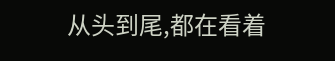从头到尾,都在看着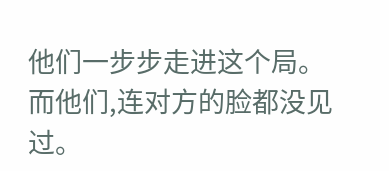他们一步步走进这个局。
而他们,连对方的脸都没见过。